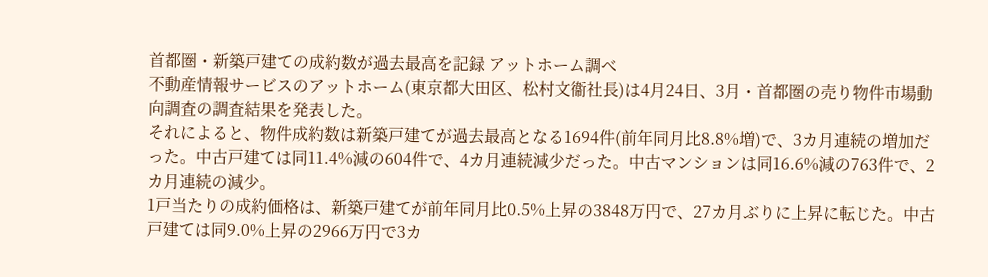首都圏・新築戸建ての成約数が過去最高を記録 アットホーム調べ
不動産情報サービスのアットホーム(東京都大田区、松村文衞社長)は4月24日、3月・首都圏の売り物件市場動向調査の調査結果を発表した。
それによると、物件成約数は新築戸建てが過去最高となる1694件(前年同月比8.8%増)で、3カ月連続の増加だった。中古戸建ては同11.4%減の604件で、4カ月連続減少だった。中古マンションは同16.6%減の763件で、2カ月連続の減少。
1戸当たりの成約価格は、新築戸建てが前年同月比0.5%上昇の3848万円で、27カ月ぶりに上昇に転じた。中古戸建ては同9.0%上昇の2966万円で3カ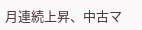月連続上昇、中古マ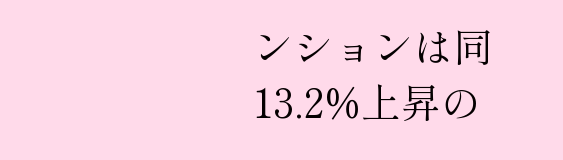ンションは同13.2%上昇の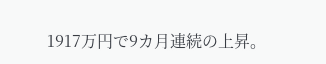1917万円で9カ月連続の上昇。